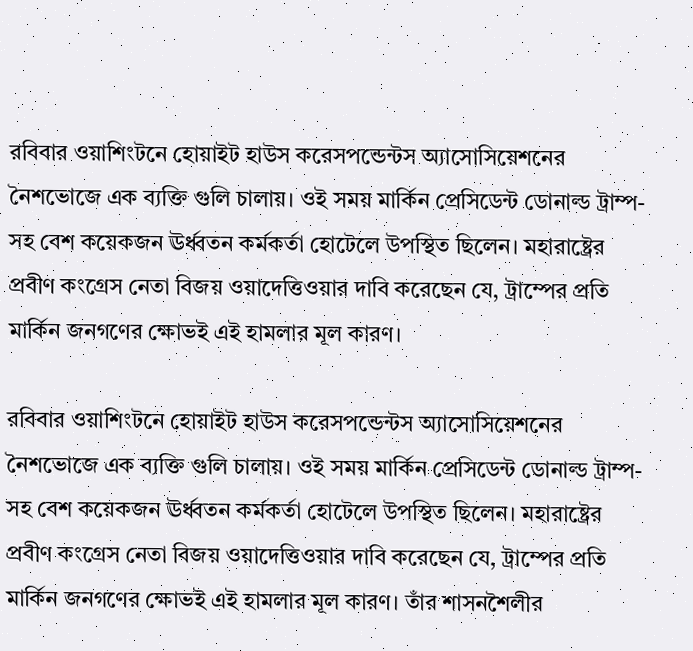রবিবার ওয়াশিংটনে হোয়াইট হাউস করেসপন্ডেন্টস অ্যাসোসিয়েশনের নৈশভোজে এক ব্যক্তি গুলি চালায়। ওই সময় মার্কিন প্রেসিডেন্ট ডোনাল্ড ট্রাম্প-সহ বেশ কয়েকজন ঊর্ধ্বতন কর্মকর্তা হোটেলে উপস্থিত ছিলেন। মহারাষ্ট্রের প্রবীণ কংগ্রেস নেতা বিজয় ওয়াদেত্তিওয়ার দাবি করেছেন যে, ট্রাম্পের প্রতি মার্কিন জনগণের ক্ষোভই এই হামলার মূল কারণ।

রবিবার ওয়াশিংটনে হোয়াইট হাউস করেসপন্ডেন্টস অ্যাসোসিয়েশনের নৈশভোজে এক ব্যক্তি গুলি চালায়। ওই সময় মার্কিন প্রেসিডেন্ট ডোনাল্ড ট্রাম্প-সহ বেশ কয়েকজন ঊর্ধ্বতন কর্মকর্তা হোটেলে উপস্থিত ছিলেন। মহারাষ্ট্রের প্রবীণ কংগ্রেস নেতা বিজয় ওয়াদেত্তিওয়ার দাবি করেছেন যে, ট্রাম্পের প্রতি মার্কিন জনগণের ক্ষোভই এই হামলার মূল কারণ। তাঁর শাসনশৈলীর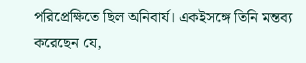পরিপ্রেক্ষিতে ছিল অনিবার্য। একইসঙ্গে তিনি মন্তব্য করেছেন যে,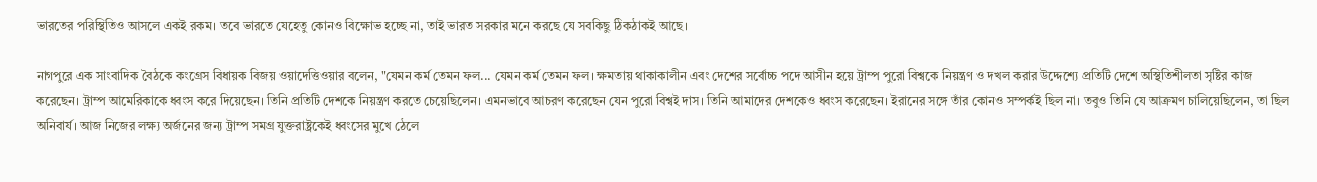ভারতের পরিস্থিতিও আসলে একই রকম। তবে ভারতে যেহেতু কোনও বিক্ষোভ হচ্ছে না, তাই ভারত সরকার মনে করছে যে সবকিছু ঠিকঠাকই আছে।

নাগপুরে এক সাংবাদিক বৈঠকে কংগ্রেস বিধায়ক বিজয় ওয়াদেত্তিওয়ার বলেন, "যেমন কর্ম তেমন ফল... যেমন কর্ম তেমন ফল। ক্ষমতায় থাকাকালীন এবং দেশের সর্বোচ্চ পদে আসীন হয়ে ট্রাম্প পুরো বিশ্বকে নিয়ন্ত্রণ ও দখল করার উদ্দেশ্যে প্রতিটি দেশে অস্থিতিশীলতা সৃষ্টির কাজ করেছেন। ট্রাম্প আমেরিকাকে ধ্বংস করে দিয়েছেন। তিনি প্রতিটি দেশকে নিয়ন্ত্রণ করতে চেয়েছিলেন। এমনভাবে আচরণ করেছেন যেন পুরো বিশ্বই দাস। তিনি আমাদের দেশকেও ধ্বংস করেছেন। ইরানের সঙ্গে তাঁর কোনও সম্পর্কই ছিল না। তবুও তিনি যে আক্রমণ চালিয়েছিলেন, তা ছিল অনিবার্য। আজ নিজের লক্ষ্য অর্জনের জন্য ট্রাম্প সমগ্র যুক্তরাষ্ট্রকেই ধ্বংসের মুখে ঠেলে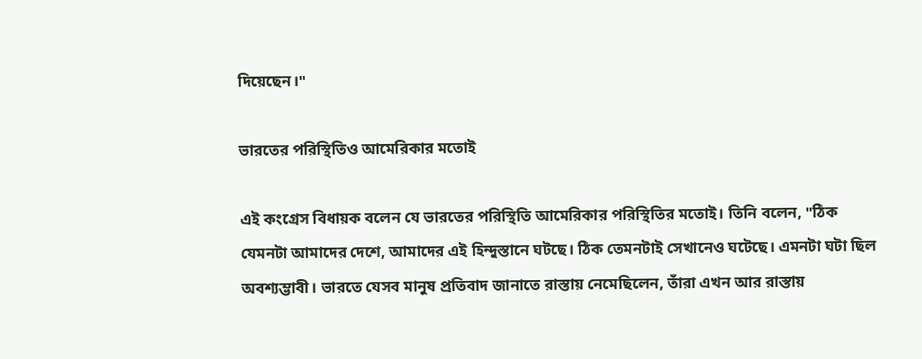দিয়েছেন।"

ভারতের পরিস্থিতিও আমেরিকার মতোই

এই কংগ্রেস বিধায়ক বলেন যে ভারতের পরিস্থিতি আমেরিকার পরিস্থিতির মতোই। তিনি বলেন, "ঠিক যেমনটা আমাদের দেশে, আমাদের এই হিন্দুস্তানে ঘটছে। ঠিক তেমনটাই সেখানেও ঘটেছে। এমনটা ঘটা ছিল অবশ্যম্ভাবী। ভারতে যেসব মানুষ প্রতিবাদ জানাতে রাস্তায় নেমেছিলেন, তাঁরা এখন আর রাস্তায়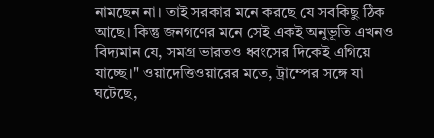নামছেন না। তাই সরকার মনে করছে যে সবকিছু ঠিক আছে। কিন্তু জনগণের মনে সেই একই অনুভূতি এখনও বিদ্যমান যে, সমগ্র ভারতও ধ্বংসের দিকেই এগিয়ে যাচ্ছে।" ওয়াদেত্তিওয়ারের মতে, ট্রাম্পের সঙ্গে যা ঘটেছে,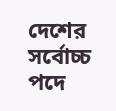দেশের সর্বোচ্চ পদে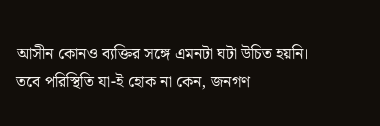আসীন কোনও ব্যক্তির সঙ্গে এমনটা ঘটা উচিত হয়নি। তবে পরিস্থিতি যা-ই হোক না কেন, জনগণ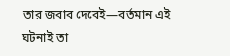তার জবাব দেবেই—বর্তমান এই ঘটনাই তা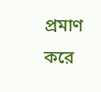প্রমাণ করে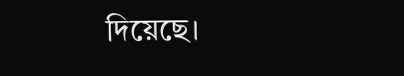দিয়েছে।